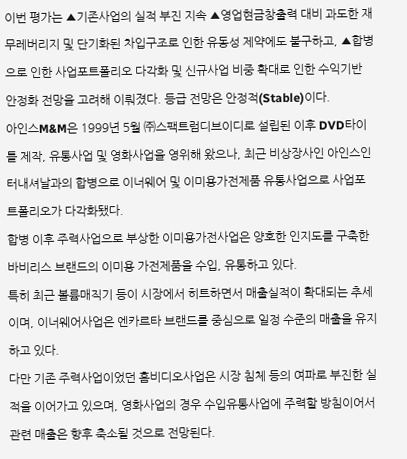이번 평가는 ▲기존사업의 실적 부진 지속 ▲영업현금창출력 대비 과도한 재무레버리지 및 단기화된 차입구조로 인한 유동성 제약에도 불구하고, ▲합병으로 인한 사업포트폴리오 다각화 및 신규사업 비중 확대로 인한 수익기반 안정화 전망을 고려해 이뤄졌다. 등급 전망은 안정적(Stable)이다.
아인스M&M은 1999년 5월 ㈜스팩트럼디브이디로 설립된 이후 DVD타이틀 제작, 유통사업 및 영화사업을 영위해 왔으나, 최근 비상장사인 아인스인터내셔날과의 합병으로 이너웨어 및 이미용가전제품 유통사업으로 사업포트폴리오가 다각화됐다.
합병 이후 주력사업으로 부상한 이미용가전사업은 양호한 인지도를 구축한 바비리스 브랜드의 이미용 가전제품을 수입, 유통하고 있다.
특히 최근 볼륨매직기 등이 시장에서 히트하면서 매출실적이 확대되는 추세이며, 이너웨어사업은 엔카르타 브랜드를 중심으로 일정 수준의 매출을 유지하고 있다.
다만 기존 주력사업이었던 홈비디오사업은 시장 침체 등의 여파로 부진한 실적을 이어가고 있으며, 영화사업의 경우 수입유통사업에 주력할 방침이어서 관련 매출은 향후 축소될 것으로 전망된다.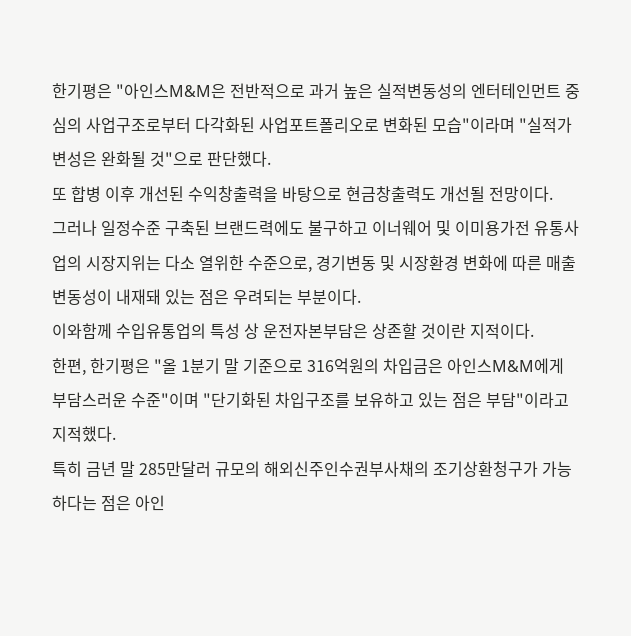한기평은 "아인스M&M은 전반적으로 과거 높은 실적변동성의 엔터테인먼트 중심의 사업구조로부터 다각화된 사업포트폴리오로 변화된 모습"이라며 "실적가변성은 완화될 것"으로 판단했다.
또 합병 이후 개선된 수익창출력을 바탕으로 현금창출력도 개선될 전망이다.
그러나 일정수준 구축된 브랜드력에도 불구하고 이너웨어 및 이미용가전 유통사업의 시장지위는 다소 열위한 수준으로, 경기변동 및 시장환경 변화에 따른 매출변동성이 내재돼 있는 점은 우려되는 부분이다.
이와함께 수입유통업의 특성 상 운전자본부담은 상존할 것이란 지적이다.
한편, 한기평은 "올 1분기 말 기준으로 316억원의 차입금은 아인스M&M에게 부담스러운 수준"이며 "단기화된 차입구조를 보유하고 있는 점은 부담"이라고 지적했다.
특히 금년 말 285만달러 규모의 해외신주인수권부사채의 조기상환청구가 가능하다는 점은 아인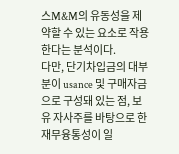스M&M의 유동성을 제약할 수 있는 요소로 작용한다는 분석이다.
다만, 단기차입금의 대부분이 usance 및 구매자금으로 구성돼 있는 점, 보유 자사주를 바탕으로 한 재무융통성이 일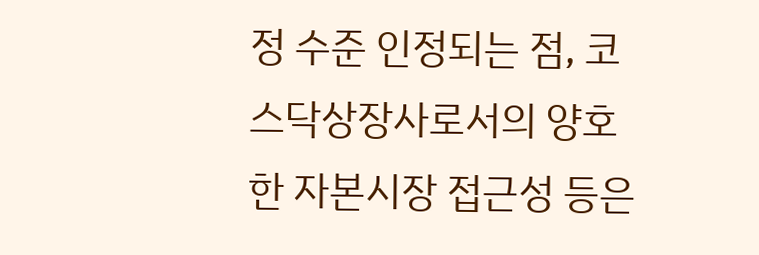정 수준 인정되는 점, 코스닥상장사로서의 양호한 자본시장 접근성 등은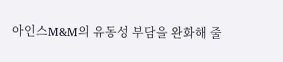아인스M&M의 유동성 부담을 완화해 줄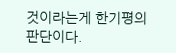것이라는게 한기평의 판단이다.